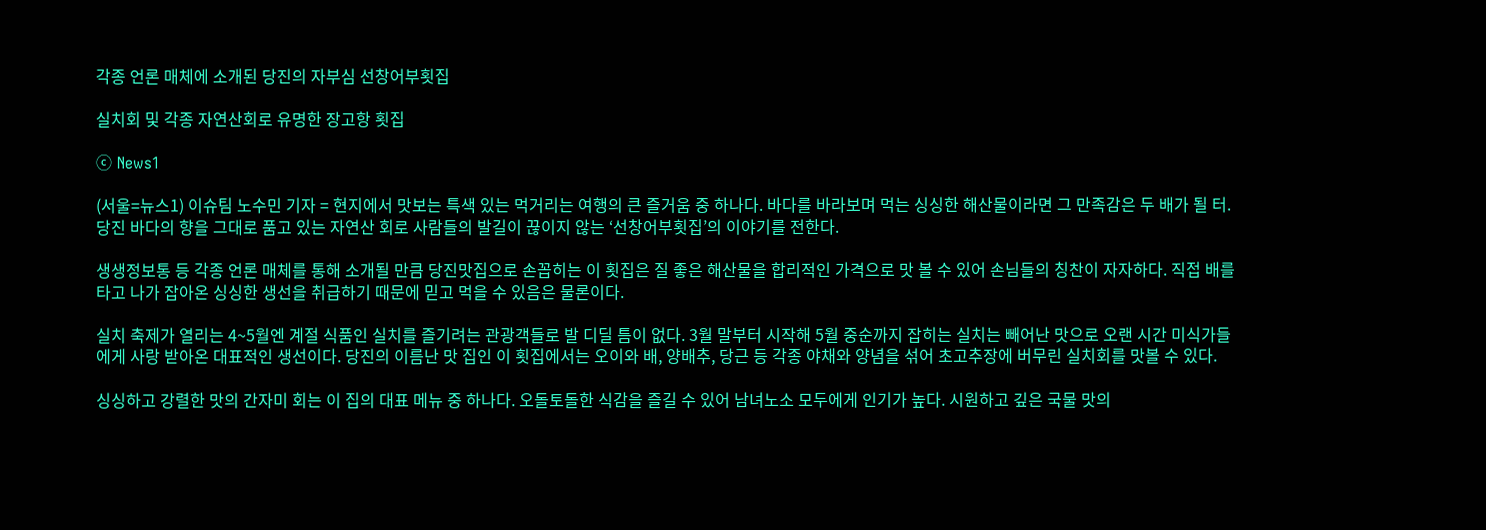각종 언론 매체에 소개된 당진의 자부심 선창어부횟집

실치회 및 각종 자연산회로 유명한 장고항 횟집

ⓒ News1

(서울=뉴스1) 이슈팀 노수민 기자 = 현지에서 맛보는 특색 있는 먹거리는 여행의 큰 즐거움 중 하나다. 바다를 바라보며 먹는 싱싱한 해산물이라면 그 만족감은 두 배가 될 터. 당진 바다의 향을 그대로 품고 있는 자연산 회로 사람들의 발길이 끊이지 않는 ‘선창어부횟집’의 이야기를 전한다.

생생정보통 등 각종 언론 매체를 통해 소개될 만큼 당진맛집으로 손꼽히는 이 횟집은 질 좋은 해산물을 합리적인 가격으로 맛 볼 수 있어 손님들의 칭찬이 자자하다. 직접 배를 타고 나가 잡아온 싱싱한 생선을 취급하기 때문에 믿고 먹을 수 있음은 물론이다.

실치 축제가 열리는 4~5월엔 계절 식품인 실치를 즐기려는 관광객들로 발 디딜 틈이 없다. 3월 말부터 시작해 5월 중순까지 잡히는 실치는 빼어난 맛으로 오랜 시간 미식가들에게 사랑 받아온 대표적인 생선이다. 당진의 이름난 맛 집인 이 횟집에서는 오이와 배, 양배추, 당근 등 각종 야채와 양념을 섞어 초고추장에 버무린 실치회를 맛볼 수 있다.

싱싱하고 강렬한 맛의 간자미 회는 이 집의 대표 메뉴 중 하나다. 오돌토돌한 식감을 즐길 수 있어 남녀노소 모두에게 인기가 높다. 시원하고 깊은 국물 맛의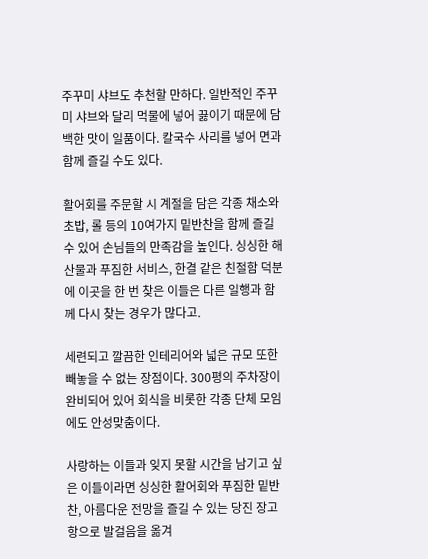주꾸미 샤브도 추천할 만하다. 일반적인 주꾸미 샤브와 달리 먹물에 넣어 끓이기 때문에 담백한 맛이 일품이다. 칼국수 사리를 넣어 면과 함께 즐길 수도 있다.

활어회를 주문할 시 계절을 담은 각종 채소와 초밥, 롤 등의 10여가지 밑반찬을 함께 즐길 수 있어 손님들의 만족감을 높인다. 싱싱한 해산물과 푸짐한 서비스, 한결 같은 친절함 덕분에 이곳을 한 번 찾은 이들은 다른 일행과 함께 다시 찾는 경우가 많다고.

세련되고 깔끔한 인테리어와 넓은 규모 또한 빼놓을 수 없는 장점이다. 300평의 주차장이 완비되어 있어 회식을 비롯한 각종 단체 모임에도 안성맞춤이다.

사랑하는 이들과 잊지 못할 시간을 남기고 싶은 이들이라면 싱싱한 활어회와 푸짐한 밑반찬, 아름다운 전망을 즐길 수 있는 당진 장고항으로 발걸음을 옮겨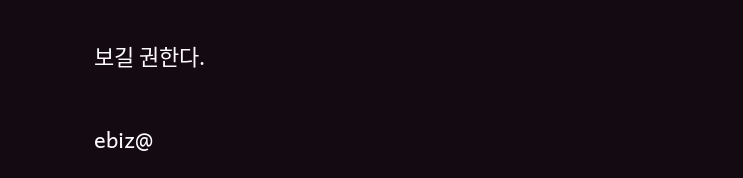보길 권한다.

ebiz@